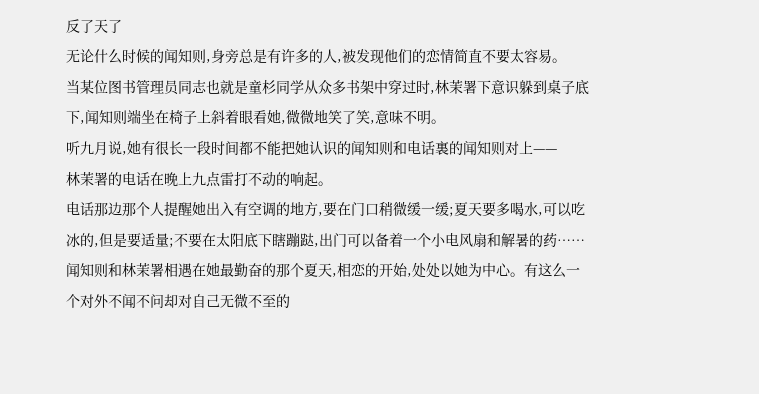反了天了
无论什么时候的闻知则,身旁总是有许多的人,被发现他们的恋情简直不要太容易。
当某位图书管理员同志也就是童杉同学从众多书架中穿过时,林茉署下意识躲到桌子底下,闻知则端坐在椅子上斜着眼看她,微微地笑了笑,意味不明。
听九月说,她有很长一段时间都不能把她认识的闻知则和电话裏的闻知则对上——
林茉署的电话在晚上九点雷打不动的响起。
电话那边那个人提醒她出入有空调的地方,要在门口稍微缓一缓;夏天要多喝水,可以吃冰的,但是要适量;不要在太阳底下瞎蹦跶,出门可以备着一个小电风扇和解暑的药……
闻知则和林茉署相遇在她最勤奋的那个夏天,相恋的开始,处处以她为中心。有这么一个对外不闻不问却对自己无微不至的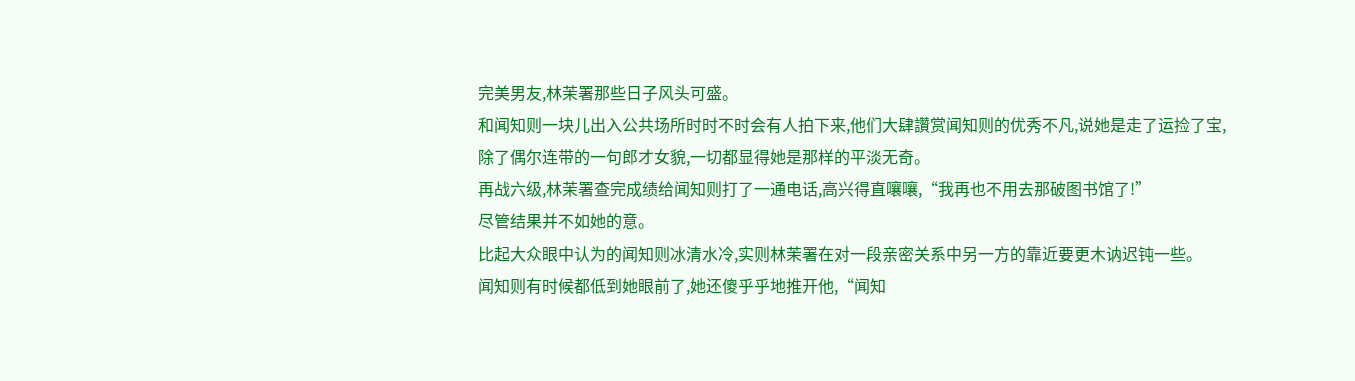完美男友,林茉署那些日子风头可盛。
和闻知则一块儿出入公共场所时时不时会有人拍下来,他们大肆讚赏闻知则的优秀不凡,说她是走了运捡了宝,除了偶尔连带的一句郎才女貌,一切都显得她是那样的平淡无奇。
再战六级,林茉署查完成绩给闻知则打了一通电话,高兴得直嚷嚷,“我再也不用去那破图书馆了!”
尽管结果并不如她的意。
比起大众眼中认为的闻知则冰清水冷,实则林茉署在对一段亲密关系中另一方的靠近要更木讷迟钝一些。
闻知则有时候都低到她眼前了,她还傻乎乎地推开他,“闻知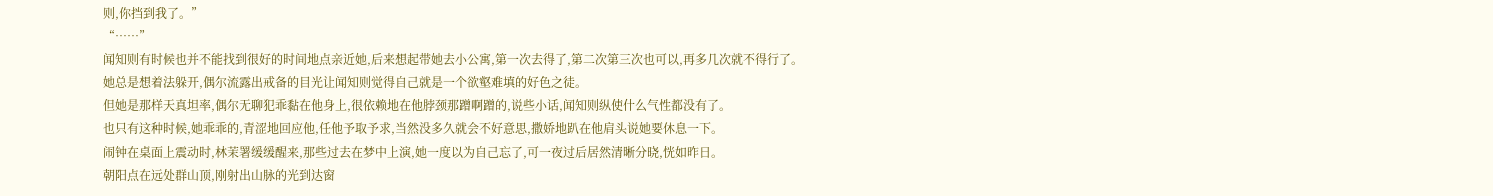则,你挡到我了。”
“……”
闻知则有时候也并不能找到很好的时间地点亲近她,后来想起带她去小公寓,第一次去得了,第二次第三次也可以,再多几次就不得行了。
她总是想着法躲开,偶尔流露出戒备的目光让闻知则觉得自己就是一个欲壑难填的好色之徒。
但她是那样天真坦率,偶尔无聊犯乖黏在他身上,很依赖地在他脖颈那蹭啊蹭的,说些小话,闻知则纵使什么气性都没有了。
也只有这种时候,她乖乖的,青涩地回应他,任他予取予求,当然没多久就会不好意思,撒娇地趴在他肩头说她要休息一下。
闹钟在桌面上震动时,林茉署缓缓醒来,那些过去在梦中上演,她一度以为自己忘了,可一夜过后居然清晰分晓,恍如昨日。
朝阳点在远处群山顶,刚射出山脉的光到达窗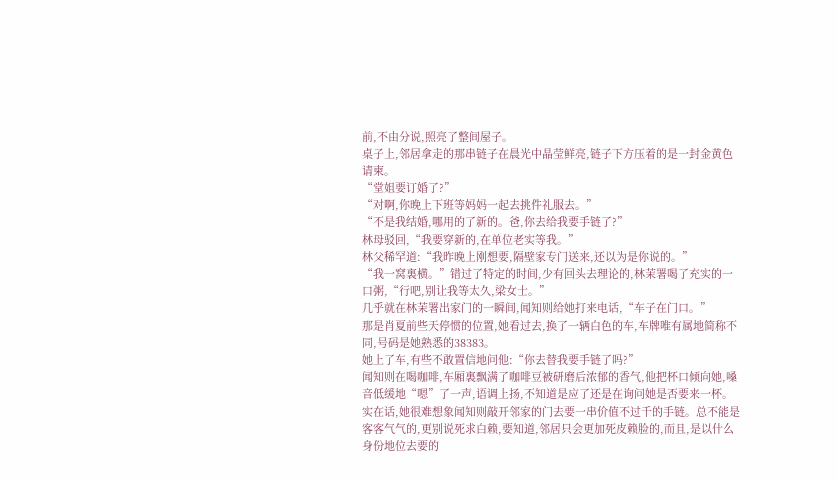前,不由分说,照亮了整间屋子。
桌子上,邻居拿走的那串链子在晨光中晶莹鲜亮,链子下方压着的是一封金黄色请柬。
“堂姐要订婚了?”
“对啊,你晚上下班等妈妈一起去挑件礼服去。”
“不是我结婚,哪用的了新的。爸,你去给我要手链了?”
林母驳回,“我要穿新的,在单位老实等我。”
林父稀罕道:“我昨晚上刚想要,隔壁家专门送来,还以为是你说的。”
“我一窝裏横。”错过了特定的时间,少有回头去理论的,林茉署喝了充实的一口粥,“行吧,别让我等太久,梁女士。”
几乎就在林茉署出家门的一瞬间,闻知则给她打来电话,“车子在门口。”
那是肖夏前些天停惯的位置,她看过去,换了一辆白色的车,车牌唯有属地简称不同,号码是她熟悉的38383。
她上了车,有些不敢置信地问他:“你去替我要手链了吗?”
闻知则在喝咖啡,车厢裏飘满了咖啡豆被研磨后浓郁的香气,他把杯口倾向她,嗓音低缓地“嗯”了一声,语调上扬,不知道是应了还是在询问她是否要来一杯。
实在话,她很难想象闻知则敲开邻家的门去要一串价值不过千的手链。总不能是客客气气的,更别说死求白赖,要知道,邻居只会更加死皮赖脸的,而且,是以什么身份地位去要的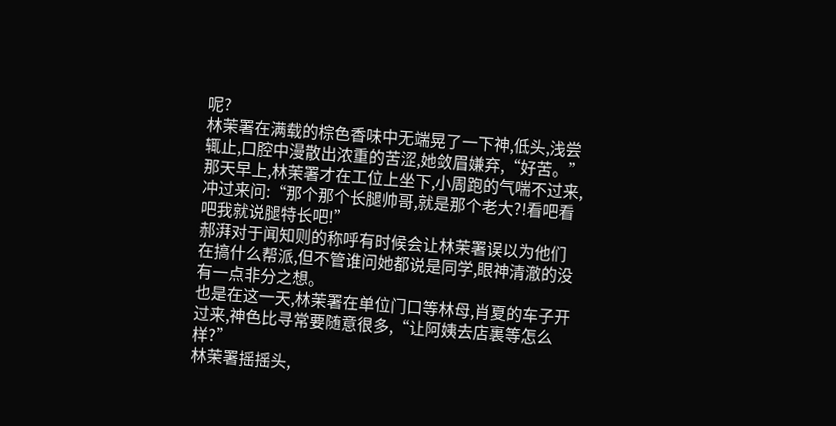呢?
林茉署在满载的棕色香味中无端晃了一下神,低头,浅尝辄止,口腔中漫散出浓重的苦涩,她敛眉嫌弃,“好苦。”
那天早上,林茉署才在工位上坐下,小周跑的气喘不过来,冲过来问:“那个那个长腿帅哥,就是那个老大?!看吧看吧我就说腿特长吧!”
郝湃对于闻知则的称呼有时候会让林茉署误以为他们在搞什么帮派,但不管谁问她都说是同学,眼神清澈的没有一点非分之想。
也是在这一天,林茉署在单位门口等林母,肖夏的车子开过来,神色比寻常要随意很多,“让阿姨去店裏等怎么样?”
林茉署摇摇头,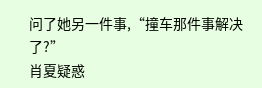问了她另一件事,“撞车那件事解决了?”
肖夏疑惑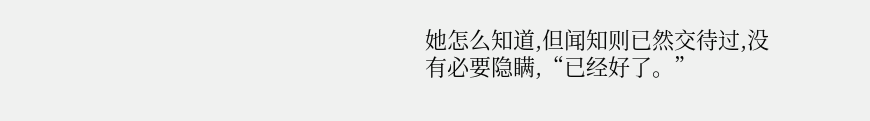她怎么知道,但闻知则已然交待过,没有必要隐瞒,“已经好了。”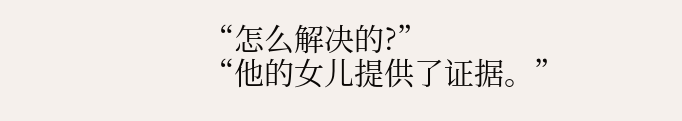“怎么解决的?”
“他的女儿提供了证据。”